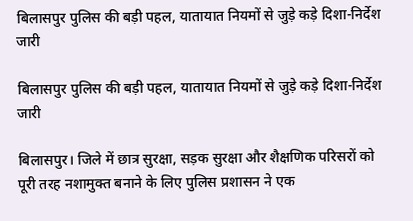बिलासपुर पुलिस की बड़ी पहल, यातायात नियमों से जुड़े कड़े दिशा-निर्देश जारी

बिलासपुर पुलिस की बड़ी पहल, यातायात नियमों से जुड़े कड़े दिशा-निर्देश जारी

बिलासपुर। जिले में छात्र सुरक्षा, सड़क सुरक्षा और शैक्षणिक परिसरों को पूरी तरह नशामुक्त बनाने के लिए पुलिस प्रशासन ने एक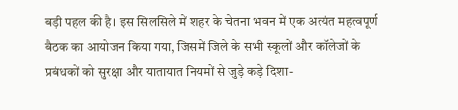बड़ी पहल की है। इस सिलसिले में शहर के चेतना भवन में एक अत्यंत महत्वपूर्ण बैठक का आयोजन किया गया, जिसमें जिले के सभी स्कूलों और कॉलेजों के प्रबंधकों को सुरक्षा और यातायात नियमों से जुड़े कड़े दिशा-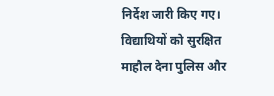निर्देश जारी किए गए।
विद्याथियों को सुरक्षित माहौल देना पुलिस और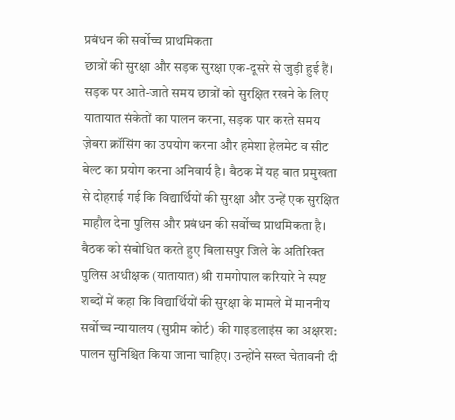प्रबंधन की सर्वोच्च प्राथमिकता
छात्रों की सुरक्षा और सड़क सुरक्षा एक-दूसरे से जुड़ी हुई हैं। सड़क पर आते-जाते समय छात्रों को सुरक्षित रखने के लिए यातायात संकेतों का पालन करना, सड़क पार करते समय ज़ेबरा क्रॉसिंग का उपयोग करना और हमेशा हेलमेट व सीट बेल्ट का प्रयोग करना अनिवार्य है। बैठक में यह बात प्रमुखता से दोहराई गई कि विद्यार्थियों की सुरक्षा और उन्हें एक सुरक्षित माहौल देना पुलिस और प्रबंधन की सर्वोच्च प्राथमिकता है।
बैठक को संबोधित करते हुए बिलासपुर जिले के अतिरिक्त पुलिस अधीक्षक (यातायात) श्री रामगोपाल करियारे ने स्पष्ट शब्दों में कहा कि विद्यार्थियों की सुरक्षा के मामले में माननीय सर्वोच्च न्यायालय (सुप्रीम कोर्ट) की गाइडलाइंस का अक्षरश: पालन सुनिश्चित किया जाना चाहिए। उन्होंने सख्त चेतावनी दी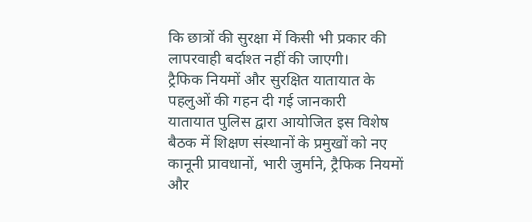कि छात्रों की सुरक्षा में किसी भी प्रकार की लापरवाही बर्दाश्त नहीं की जाएगी।
ट्रैफिक नियमों और सुरक्षित यातायात के पहलुओं की गहन दी गई जानकारी
यातायात पुलिस द्वारा आयोजित इस विशेष बैठक में शिक्षण संस्थानों के प्रमुखों को नए कानूनी प्रावधानों, भारी जुर्माने, ट्रैफिक नियमों और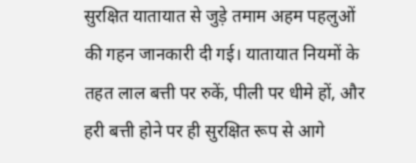सुरक्षित यातायात से जुड़े तमाम अहम पहलुओं की गहन जानकारी दी गई। यातायात नियमों के तहत लाल बत्ती पर रुकें, पीली पर धीमे हों, और हरी बत्ती होने पर ही सुरक्षित रूप से आगे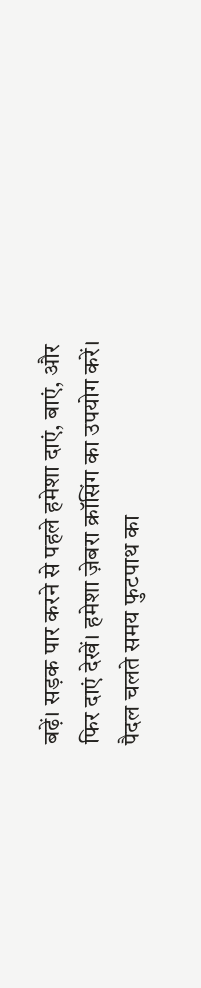बढ़ें। सड़क पार करने से पहले हमेशा दाएं, बाएं, और फिर दाएं देखें। हमेशा ज़ेबरा क्रॉसिंग का उपयोग करें। पैदल चलते समय फुटपाथ का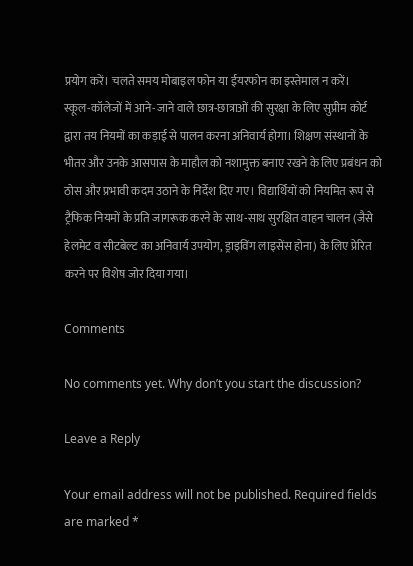प्रयोग करें। चलते समय मोबाइल फोन या ईयरफोन का इस्तेमाल न करें।
स्कूल-कॉलेजों में आने-जाने वाले छात्र-छात्राओं की सुरक्षा के लिए सुप्रीम कोर्ट द्वारा तय नियमों का कड़ाई से पालन करना अनिवार्य होगा। शिक्षण संस्थानों के भीतर और उनके आसपास के माहौल को नशामुक्त बनाए रखने के लिए प्रबंधन को ठोस और प्रभावी कदम उठाने के निर्देश दिए गए। विद्यार्थियों को नियमित रूप से ट्रैफिक नियमों के प्रति जागरूक करने के साथ-साथ सुरक्षित वाहन चालन (जैसे हेलमेट व सीटबेल्ट का अनिवार्य उपयोग, ड्राइविंग लाइसेंस होना) के लिए प्रेरित करने पर विशेष जोर दिया गया।

Comments

No comments yet. Why don’t you start the discussion?

Leave a Reply

Your email address will not be published. Required fields are marked *